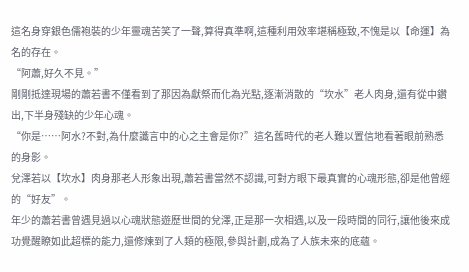這名身穿銀色儒袍裝的少年靈魂苦笑了一聲,算得真準啊,這種利用效率堪稱極致,不愧是以【命運】為名的存在。
“阿蕭,好久不見。”
剛剛抵達現場的蕭若書不僅看到了那因為獻祭而化為光點,逐漸消散的“坎水”老人肉身,還有從中鑽出,下半身殘缺的少年心魂。
“你是……阿水?不對,為什麼讖言中的心之主會是你?”這名舊時代的老人難以置信地看著眼前熟悉的身影。
兌澤若以【坎水】肉身那老人形象出現,蕭若書當然不認識,可對方眼下最真實的心魂形態,卻是他曾經的“好友”。
年少的蕭若書曾遇見過以心魂狀態遊歷世間的兌澤,正是那一次相遇,以及一段時間的同行,讓他後來成功覺醒瞭如此超標的能力,還修煉到了人類的極限,參與計劃,成為了人族未來的底蘊。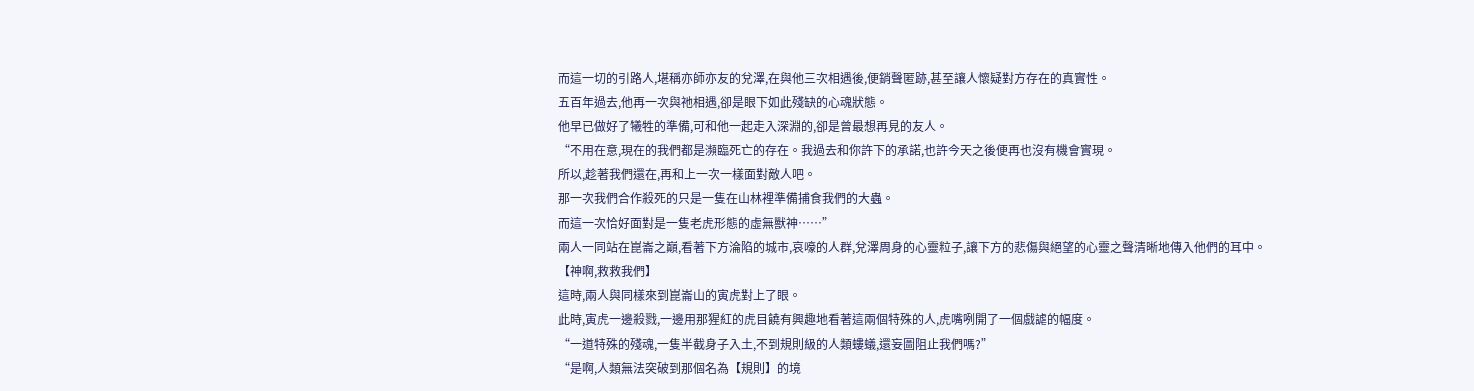而這一切的引路人,堪稱亦師亦友的兌澤,在與他三次相遇後,便銷聲匿跡,甚至讓人懷疑對方存在的真實性。
五百年過去,他再一次與祂相遇,卻是眼下如此殘缺的心魂狀態。
他早已做好了犧牲的準備,可和他一起走入深淵的,卻是曾最想再見的友人。
“不用在意,現在的我們都是瀕臨死亡的存在。我過去和你許下的承諾,也許今天之後便再也沒有機會實現。
所以,趁著我們還在,再和上一次一樣面對敵人吧。
那一次我們合作殺死的只是一隻在山林裡準備捕食我們的大蟲。
而這一次恰好面對是一隻老虎形態的虛無獸神……”
兩人一同站在崑崙之巔,看著下方淪陷的城市,哀嚎的人群,兌澤周身的心靈粒子,讓下方的悲傷與絕望的心靈之聲清晰地傳入他們的耳中。
【神啊,救救我們】
這時,兩人與同樣來到崑崙山的寅虎對上了眼。
此時,寅虎一邊殺戮,一邊用那猩紅的虎目饒有興趣地看著這兩個特殊的人,虎嘴咧開了一個戲謔的幅度。
“一道特殊的殘魂,一隻半截身子入土,不到規則級的人類螻蟻,還妄圖阻止我們嗎?”
“是啊,人類無法突破到那個名為【規則】的境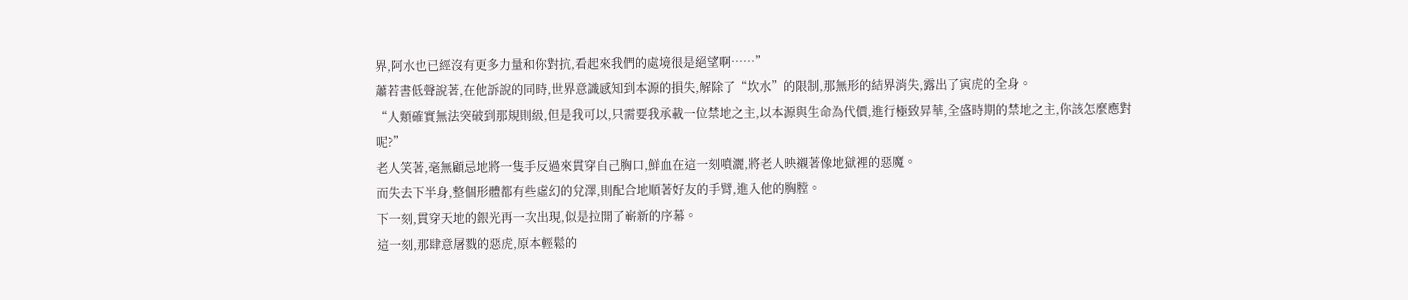界,阿水也已經沒有更多力量和你對抗,看起來我們的處境很是絕望啊……”
蕭若書低聲說著,在他訴說的同時,世界意識感知到本源的損失,解除了“坎水”的限制,那無形的結界消失,露出了寅虎的全身。
“人類確實無法突破到那規則級,但是我可以,只需要我承載一位禁地之主,以本源與生命為代價,進行極致昇華,全盛時期的禁地之主,你該怎麼應對呢?”
老人笑著,毫無顧忌地將一隻手反過來貫穿自己胸口,鮮血在這一刻噴灑,將老人映襯著像地獄裡的惡魔。
而失去下半身,整個形體都有些虛幻的兌澤,則配合地順著好友的手臂,進入他的胸膛。
下一刻,貫穿天地的銀光再一次出現,似是拉開了嶄新的序幕。
這一刻,那肆意屠戮的惡虎,原本輕鬆的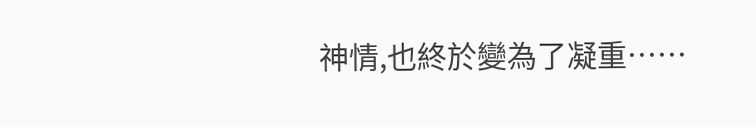神情,也終於變為了凝重……